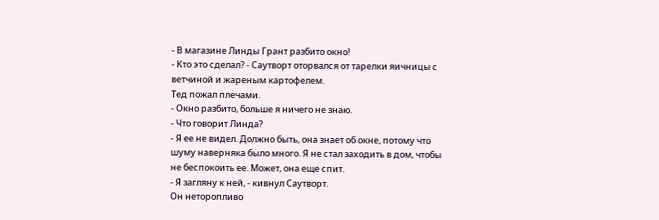- В магазине Линды Грант разбито окно!
- Кто это сделал? - Саутворт оторвался от тарелки яичницы с ветчиной и жареным картофелем.
Тед пожал плечами.
- Окно разбито, больше я ничего не знаю.
- Что говорит Линда?
- Я ее не видел. Должно быть, она знает об окне, потому что шуму наверняка было много. Я не стал заходить в дом, чтобы не беспокоить ее. Может, она еще спит.
- Я загляну к ней, - кивнул Саутворт.
Он неторопливо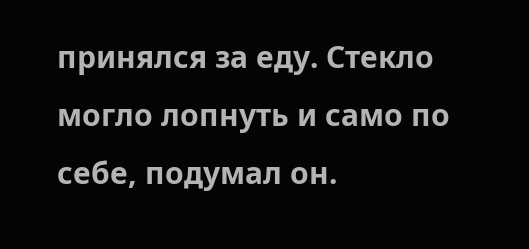принялся за еду. Стекло могло лопнуть и само по себе, подумал он.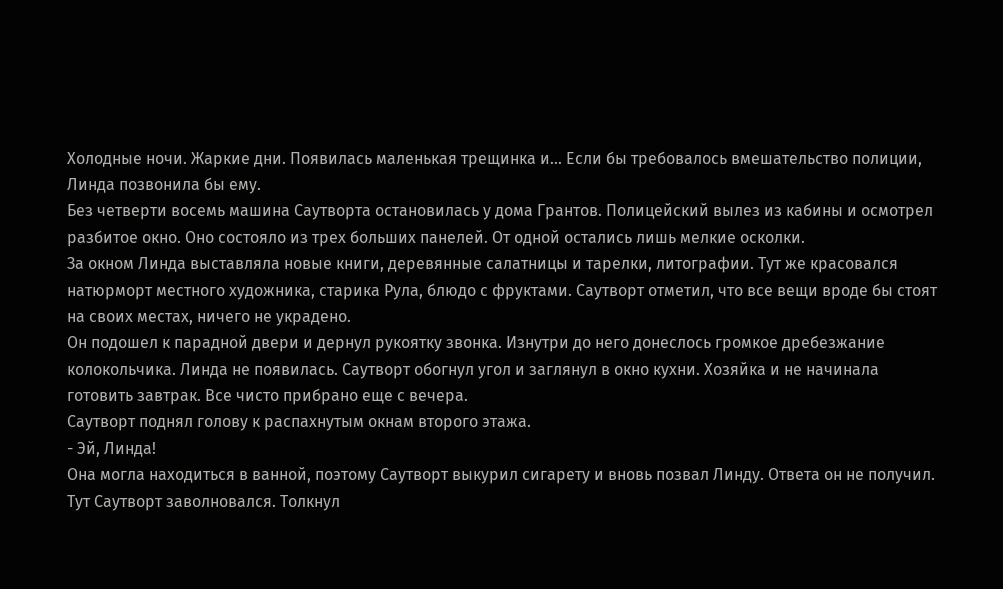Холодные ночи. Жаркие дни. Появилась маленькая трещинка и... Если бы требовалось вмешательство полиции, Линда позвонила бы ему.
Без четверти восемь машина Саутворта остановилась у дома Грантов. Полицейский вылез из кабины и осмотрел разбитое окно. Оно состояло из трех больших панелей. От одной остались лишь мелкие осколки.
За окном Линда выставляла новые книги, деревянные салатницы и тарелки, литографии. Тут же красовался натюрморт местного художника, старика Рула, блюдо с фруктами. Саутворт отметил, что все вещи вроде бы стоят на своих местах, ничего не украдено.
Он подошел к парадной двери и дернул рукоятку звонка. Изнутри до него донеслось громкое дребезжание колокольчика. Линда не появилась. Саутворт обогнул угол и заглянул в окно кухни. Хозяйка и не начинала готовить завтрак. Все чисто прибрано еще с вечера.
Саутворт поднял голову к распахнутым окнам второго этажа.
- Эй, Линда!
Она могла находиться в ванной, поэтому Саутворт выкурил сигарету и вновь позвал Линду. Ответа он не получил.
Тут Саутворт заволновался. Толкнул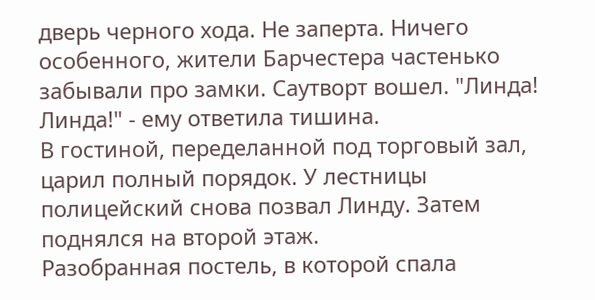дверь черного хода. Не заперта. Ничего особенного, жители Барчестера частенько забывали про замки. Саутворт вошел. "Линда! Линда!" - ему ответила тишина.
В гостиной, переделанной под торговый зал, царил полный порядок. У лестницы полицейский снова позвал Линду. Затем поднялся на второй этаж.
Разобранная постель, в которой спала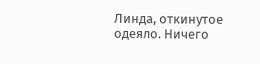Линда, откинутое одеяло. Ничего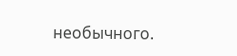необычного.